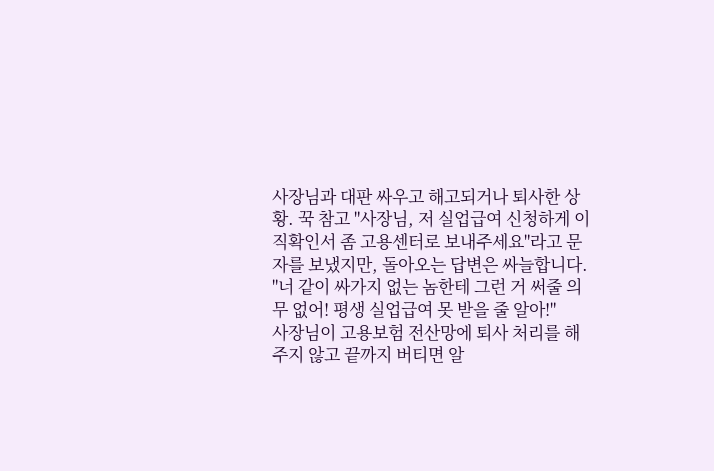사장님과 대판 싸우고 해고되거나 퇴사한 상황. 꾹 참고 "사장님, 저 실업급여 신청하게 이직확인서 좀 고용센터로 보내주세요"라고 문자를 보냈지만, 돌아오는 답변은 싸늘합니다. "너 같이 싸가지 없는 놈한테 그런 거 써줄 의무 없어! 평생 실업급여 못 받을 줄 알아!"
사장님이 고용보험 전산망에 퇴사 처리를 해주지 않고 끝까지 버티면 알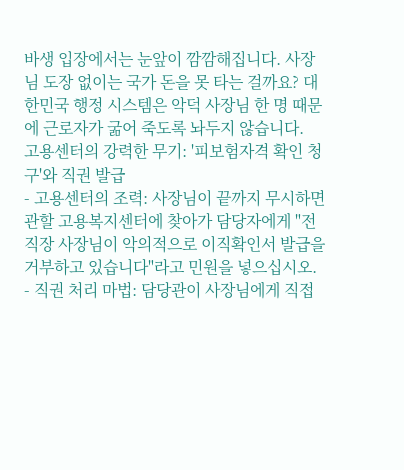바생 입장에서는 눈앞이 깜깜해집니다. 사장님 도장 없이는 국가 돈을 못 타는 걸까요? 대한민국 행정 시스템은 악덕 사장님 한 명 때문에 근로자가 굶어 죽도록 놔두지 않습니다.
고용센터의 강력한 무기: '피보험자격 확인 청구'와 직권 발급
- 고용센터의 조력: 사장님이 끝까지 무시하면 관할 고용복지센터에 찾아가 담당자에게 "전 직장 사장님이 악의적으로 이직확인서 발급을 거부하고 있습니다"라고 민원을 넣으십시오.
- 직권 처리 마법: 담당관이 사장님에게 직접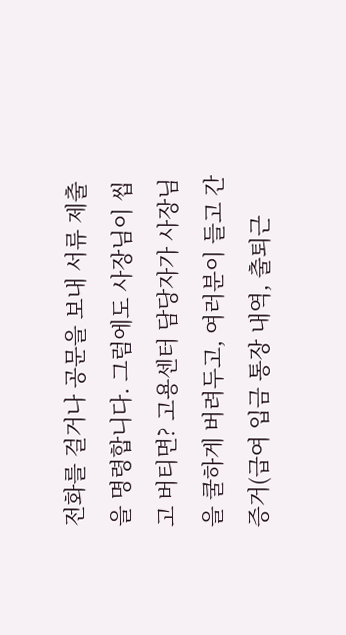전화를 걸거나 공문을 보내 서류 제출을 명령합니다. 그럼에도 사장님이 씹고 버티면? 고용센터 담당자가 사장님을 쿨하게 버려두고, 여러분이 들고 간 증거(급여 입금 통장 내역, 출퇴근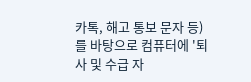카톡, 해고 통보 문자 등)를 바탕으로 컴퓨터에 '퇴사 및 수급 자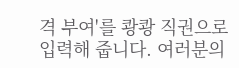격 부여'를 쾅쾅 직권으로 입력해 줍니다. 여러분의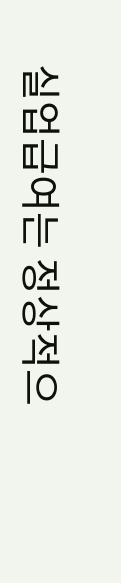실업급여는 정상적으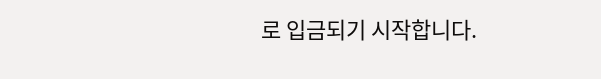로 입금되기 시작합니다.